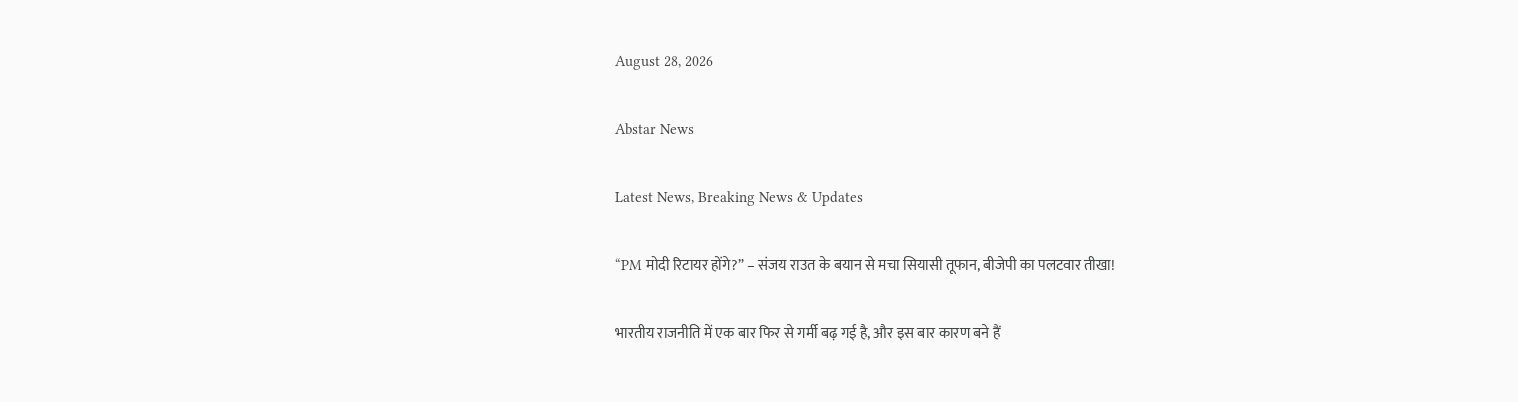August 28, 2026

Abstar News

Latest News, Breaking News & Updates

“PM मोदी रिटायर होंगे?” – संजय राउत के बयान से मचा सियासी तूफान, बीजेपी का पलटवार तीखा!

भारतीय राजनीति में एक बार फिर से गर्मी बढ़ गई है, और इस बार कारण बने हैं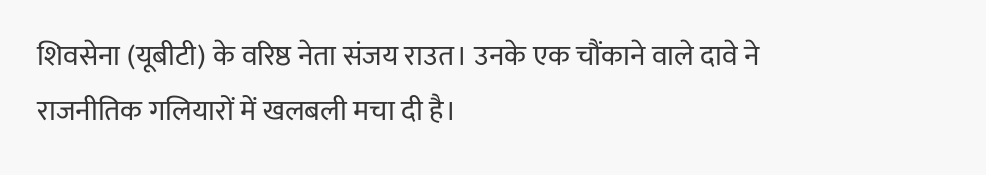शिवसेना (यूबीटी) के वरिष्ठ नेता संजय राउत। उनके एक चौंकाने वाले दावे ने राजनीतिक गलियारों में खलबली मचा दी है।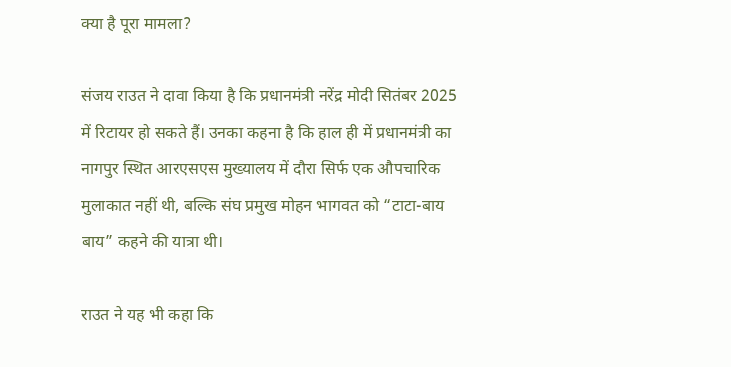क्या है पूरा मामला?

संजय राउत ने दावा किया है कि प्रधानमंत्री नरेंद्र मोदी सितंबर 2025 में रिटायर हो सकते हैं। उनका कहना है कि हाल ही में प्रधानमंत्री का नागपुर स्थित आरएसएस मुख्यालय में दौरा सिर्फ एक औपचारिक मुलाकात नहीं थी, बल्कि संघ प्रमुख मोहन भागवत को “टाटा-बाय बाय” कहने की यात्रा थी।

राउत ने यह भी कहा कि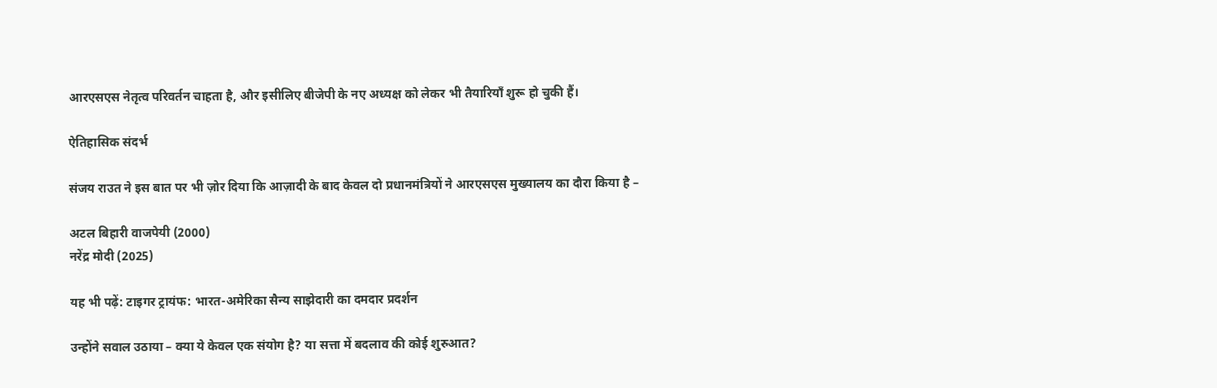आरएसएस नेतृत्व परिवर्तन चाहता है, और इसीलिए बीजेपी के नए अध्यक्ष को लेकर भी तैयारियाँ शुरू हो चुकी हैं।

ऐतिहासिक संदर्भ

संजय राउत ने इस बात पर भी ज़ोर दिया कि आज़ादी के बाद केवल दो प्रधानमंत्रियों ने आरएसएस मुख्यालय का दौरा किया है –

अटल बिहारी वाजपेयी (2000)
नरेंद्र मोदी (2025)

यह भी पढ़ें: टाइगर ट्रायंफ: भारत-अमेरिका सैन्य साझेदारी का दमदार प्रदर्शन

उन्होंने सवाल उठाया – क्या ये केवल एक संयोग है? या सत्ता में बदलाव की कोई शुरुआत?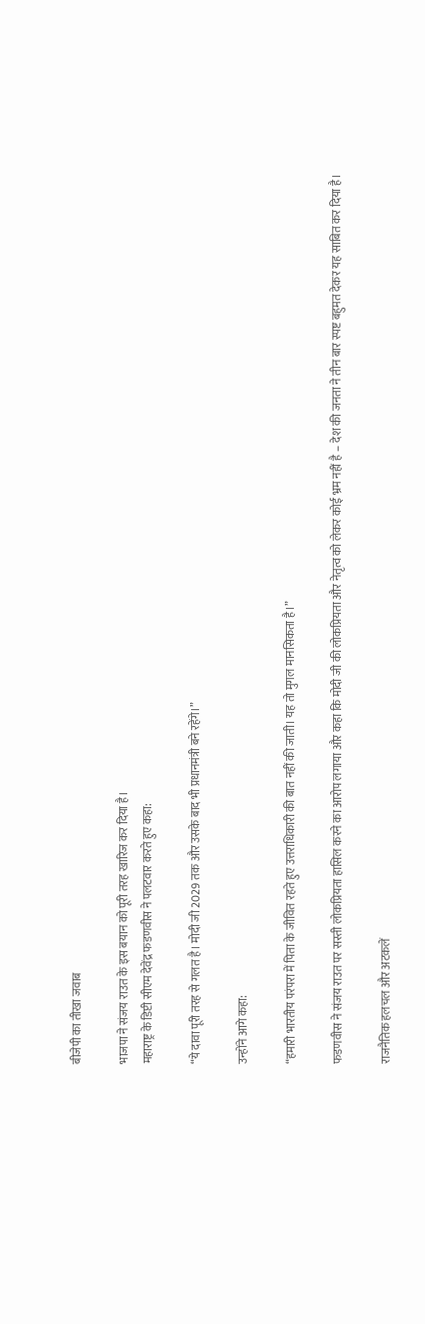बीजेपी का तीखा जवाब

भाजपा ने संजय राउत के इस बयान को पूरी तरह खारिज कर दिया है।
महाराष्ट्र के डिप्टी सीएम देवेंद्र फडणवीस ने पलटवार करते हुए कहा:

“ये दावा पूरी तरह से गलत है। मोदी जी 2029 तक और उसके बाद भी प्रधानमंत्री बने रहेंगे।”

उन्होंने आगे कहा:

“हमारी भारतीय परंपरा में पिता के जीवित रहते हुए उत्तराधिकारी की बात नहीं की जाती। यह तो मुगल मानसिकता है।”

फडणवीस ने संजय राउत पर सस्ती लोकप्रियता हासिल करने का आरोप लगाया और कहा कि मोदी जी की लोकप्रियता और नेतृत्व को लेकर कोई भ्रम नहीं है – देश की जनता ने तीन बार स्पष्ट बहुमत देकर यह साबित कर दिया है।

राजनैतिक हलचल और अटकलें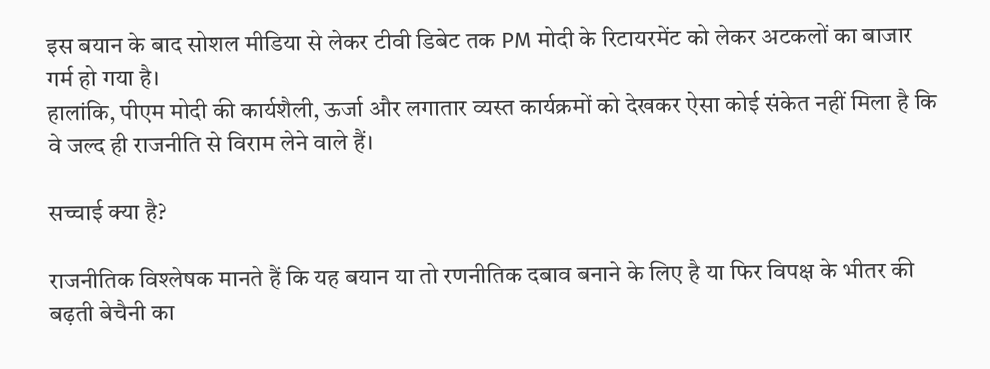इस बयान के बाद सोशल मीडिया से लेकर टीवी डिबेट तक PM मोदी के रिटायरमेंट को लेकर अटकलों का बाजार गर्म हो गया है।
हालांकि, पीएम मोदी की कार्यशैली, ऊर्जा और लगातार व्यस्त कार्यक्रमों को देखकर ऐसा कोई संकेत नहीं मिला है कि वे जल्द ही राजनीति से विराम लेने वाले हैं।

सच्चाई क्या है?

राजनीतिक विश्लेषक मानते हैं कि यह बयान या तो रणनीतिक दबाव बनाने के लिए है या फिर विपक्ष के भीतर की बढ़ती बेचैनी का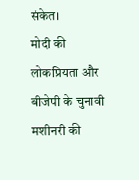संकेत।
मोदी की लोकप्रियता और बीजेपी के चुनावी मशीनरी की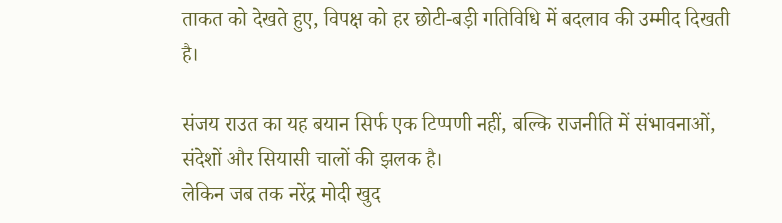ताकत को देखते हुए, विपक्ष को हर छोटी-बड़ी गतिविधि में बदलाव की उम्मीद दिखती है।

संजय राउत का यह बयान सिर्फ एक टिप्पणी नहीं, बल्कि राजनीति में संभावनाओं, संदेशों और सियासी चालों की झलक है।
लेकिन जब तक नरेंद्र मोदी खुद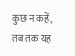कुछ न कहें, तब तक यह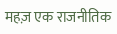महज़ एक राजनीतिक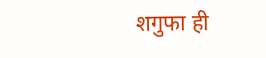शगुफा ही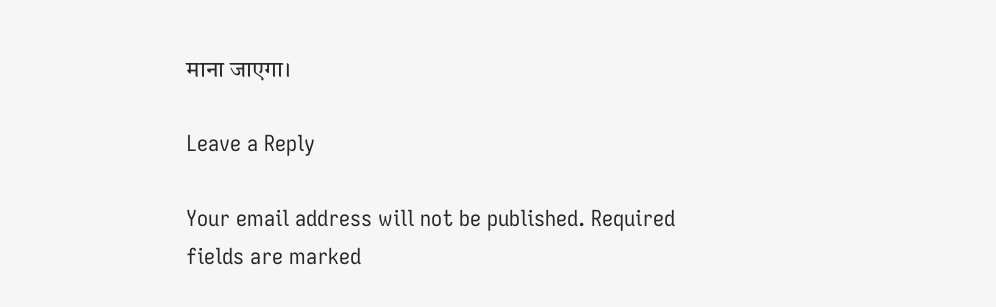माना जाएगा।

Leave a Reply

Your email address will not be published. Required fields are marked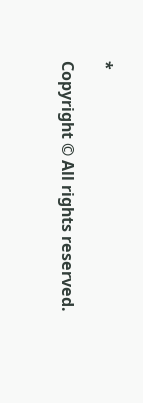*

Copyright © All rights reserved.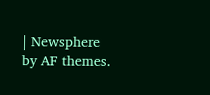| Newsphere by AF themes.